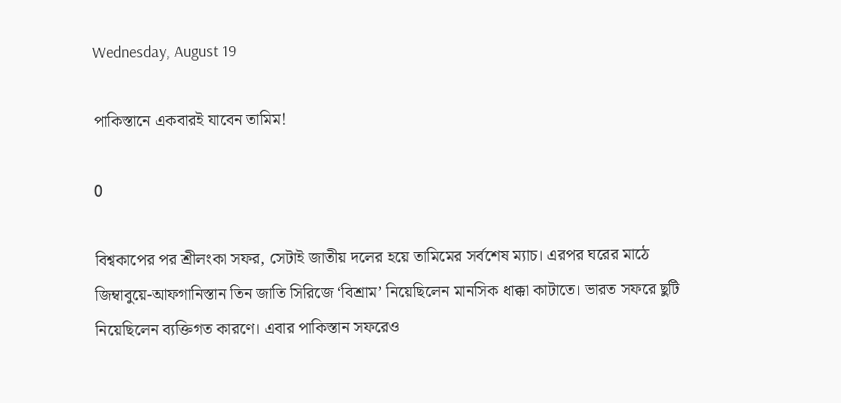Wednesday, August 19

পাকিস্তানে একবারই যাবেন তামিম!

0

বিশ্বকাপের পর শ্রীলংকা সফর, সেটাই জাতীয় দলের হয়ে তামিমের সর্বশেষ ম্যাচ। এরপর ঘরের মাঠে জিম্বাবুয়ে-আফগানিস্তান তিন জাতি সিরিজে ‘বিশ্রাম’ নিয়েছিলেন মানসিক ধাক্কা কাটাতে। ভারত সফরে ছুটি নিয়েছিলেন ব্যক্তিগত কারণে। এবার পাকিস্তান সফরেও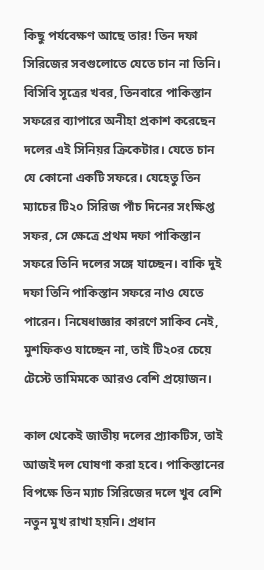কিছু পর্যবেক্ষণ আছে তার! তিন দফা সিরিজের সবগুলোতে যেতে চান না তিনি।
বিসিবি সূত্রের খবর, তিনবারে পাকিস্তান সফরের ব্যাপারে অনীহা প্রকাশ করেছেন দলের এই সিনিয়র ক্রিকেটার। যেতে চান যে কোনো একটি সফরে। যেহেতু তিন ম্যাচের টি২০ সিরিজ পাঁচ দিনের সংক্ষিপ্ত সফর, সে ক্ষেত্রে প্রথম দফা পাকিস্তান সফরে তিনি দলের সঙ্গে যাচ্ছেন। বাকি দুই দফা তিনি পাকিস্তান সফরে নাও যেতে পারেন। নিষেধাজ্ঞার কারণে সাকিব নেই, মুশফিকও যাচ্ছেন না, তাই টি২০র চেয়ে টেস্টে তামিমকে আরও বেশি প্রয়োজন।

কাল থেকেই জাতীয় দলের প্র্যাকটিস, তাই আজই দল ঘোষণা করা হবে। পাকিস্তানের বিপক্ষে তিন ম্যাচ সিরিজের দলে খুব বেশি নতুন মুখ রাখা হয়নি। প্রধান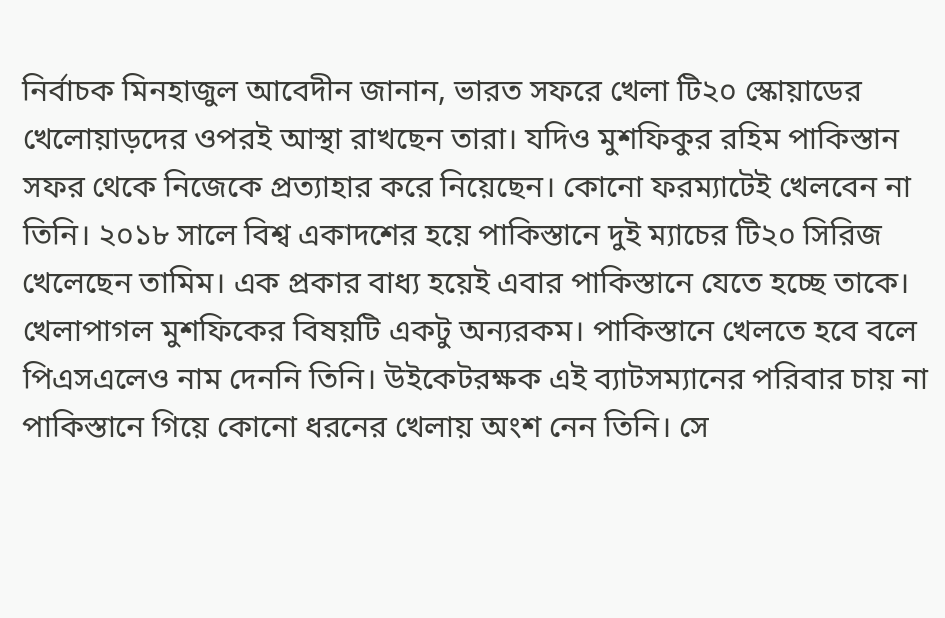নির্বাচক মিনহাজুল আবেদীন জানান, ভারত সফরে খেলা টি২০ স্কোয়াডের খেলোয়াড়দের ওপরই আস্থা রাখছেন তারা। যদিও মুশফিকুর রহিম পাকিস্তান সফর থেকে নিজেকে প্রত্যাহার করে নিয়েছেন। কোনো ফরম্যাটেই খেলবেন না তিনি। ২০১৮ সালে বিশ্ব একাদশের হয়ে পাকিস্তানে দুই ম্যাচের টি২০ সিরিজ খেলেছেন তামিম। এক প্রকার বাধ্য হয়েই এবার পাকিস্তানে যেতে হচ্ছে তাকে। খেলাপাগল মুশফিকের বিষয়টি একটু অন্যরকম। পাকিস্তানে খেলতে হবে বলে পিএসএলেও নাম দেননি তিনি। উইকেটরক্ষক এই ব্যাটসম্যানের পরিবার চায় না পাকিস্তানে গিয়ে কোনো ধরনের খেলায় অংশ নেন তিনি। সে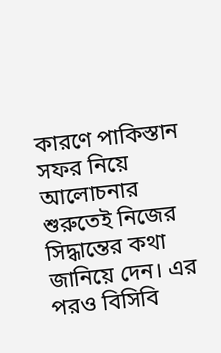কারণে পাকিস্তান সফর নিয়ে আলোচনার শুরুতেই নিজের সিদ্ধান্তের কথা জানিয়ে দেন। এর পরও বিসিবি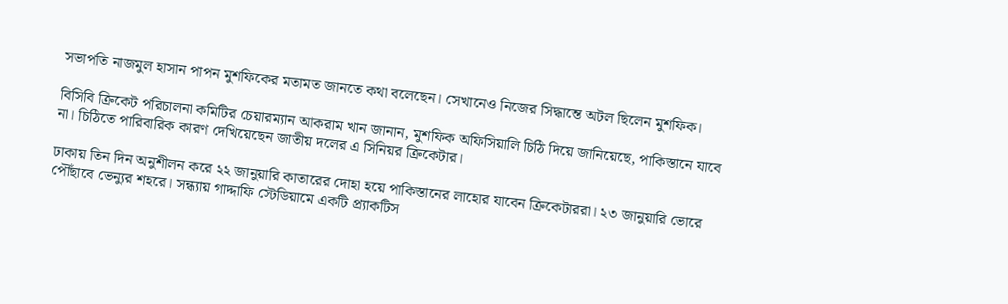সভাপতি নাজমুল হাসান পাপন মুশফিকের মতামত জানতে কথা বলেছেন। সেখানেও নিজের সিদ্ধান্তে অটল ছিলেন মুশফিক।

বিসিবি ক্রিকেট পরিচালনা কমিটির চেয়ারম্যান আকরাম খান জানান, মুশফিক অফিসিয়ালি চিঠি দিয়ে জানিয়েছে, পাকিস্তানে যাবে না। চিঠিতে পারিবারিক কারণ দেখিয়েছেন জাতীয় দলের এ সিনিয়র ক্রিকেটার।

ঢাকায় তিন দিন অনুশীলন করে ২২ জানুয়ারি কাতারের দোহা হয়ে পাকিস্তানের লাহোর যাবেন ক্রিকেটাররা। ২৩ জানুয়ারি ভোরে পৌঁছাবে ভেন্যুর শহরে। সন্ধ্যায় গাদ্দাফি স্টেডিয়ামে একটি প্র্যাকটিস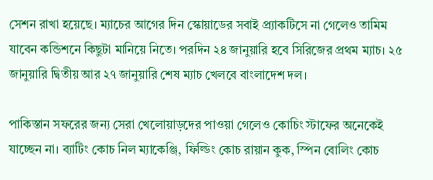সেশন রাখা হয়েছে। ম্যাচের আগের দিন স্কোয়াডের সবাই প্র্যাকটিসে না গেলেও তামিম যাবেন কন্ডিশনে কিছুটা মানিয়ে নিতে। পরদিন ২৪ জানুয়ারি হবে সিরিজের প্রথম ম্যাচ। ২৫ জানুয়ারি দ্বিতীয় আর ২৭ জানুয়ারি শেষ ম্যাচ খেলবে বাংলাদেশ দল।

পাকিস্তান সফরের জন্য সেরা খেলোয়াড়দের পাওয়া গেলেও কোচিং স্টাফের অনেকেই যাচ্ছেন না। ব্যাটিং কোচ নিল ম্যাকেঞ্জি, ফিল্ডিং কোচ রায়ান কুক, স্পিন বোলিং কোচ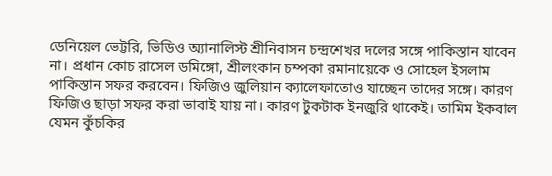ডেনিয়েল ভেট্টরি, ভিডিও অ্যানালিস্ট শ্রীনিবাসন চন্দ্রশেখর দলের সঙ্গে পাকিস্তান যাবেন না। প্রধান কোচ রাসেল ডমিঙ্গো, শ্রীলংকান চম্পকা রমানায়েকে ও সোহেল ইসলাম পাকিস্তান সফর করবেন। ফিজিও জুলিয়ান ক্যালেফাতোও যাচ্ছেন তাদের সঙ্গে। কারণ ফিজিও ছাড়া সফর করা ভাবাই যায় না। কারণ টুকটাক ইনজুরি থাকেই। তামিম ইকবাল যেমন কুঁচকির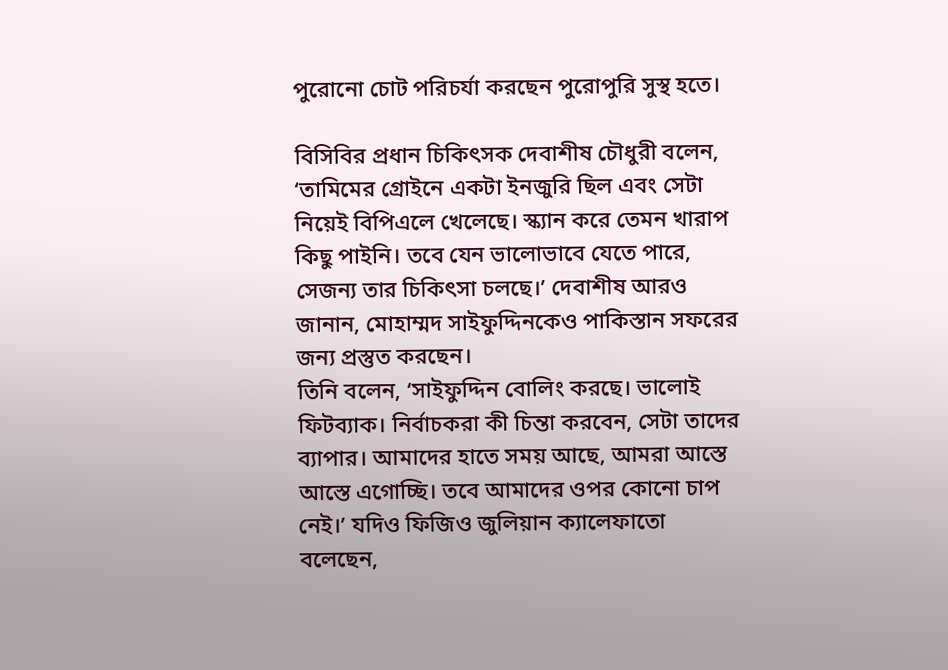পুরোনো চোট পরিচর্যা করছেন পুরোপুরি সুস্থ হতে।

বিসিবির প্রধান চিকিৎসক দেবাশীষ চৌধুরী বলেন, ‘তামিমের গ্রোইনে একটা ইনজুরি ছিল এবং সেটা নিয়েই বিপিএলে খেলেছে। স্ক্যান করে তেমন খারাপ কিছু পাইনি। তবে যেন ভালোভাবে যেতে পারে, সেজন্য তার চিকিৎসা চলছে।’ দেবাশীষ আরও জানান, মোহাম্মদ সাইফুদ্দিনকেও পাকিস্তান সফরের জন্য প্রস্তুত করছেন।
তিনি বলেন, ‘সাইফুদ্দিন বোলিং করছে। ভালোই ফিটব্যাক। নির্বাচকরা কী চিন্তা করবেন, সেটা তাদের ব্যাপার। আমাদের হাতে সময় আছে, আমরা আস্তে আস্তে এগোচ্ছি। তবে আমাদের ওপর কোনো চাপ নেই।’ যদিও ফিজিও জুলিয়ান ক্যালেফাতো বলেছেন,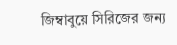জিম্বাবুয়ে সিরিজের জন্য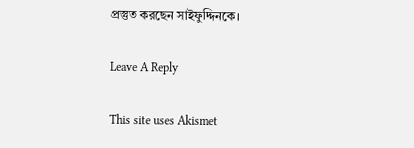প্রস্তুত করছেন সাইফুদ্দিনকে।

Leave A Reply

This site uses Akismet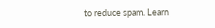to reduce spam. Learn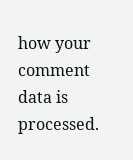how your comment data is processed.